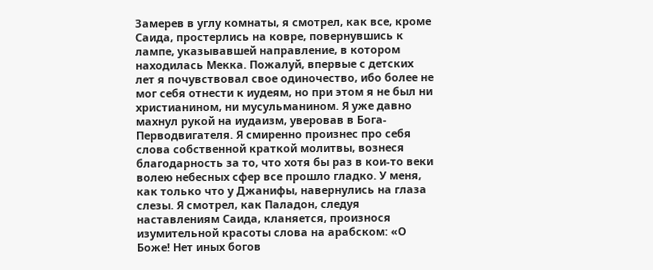Замерев в углу комнаты, я смотрел, как все, кроме Саида, простерлись на ковре, повернувшись к лампе, указывавшей направление, в котором находилась Мекка. Пожалуй, впервые с детских лет я почувствовал свое одиночество, ибо более не мог себя отнести к иудеям, но при этом я не был ни христианином, ни мусульманином. Я уже давно махнул рукой на иудаизм, уверовав в Бога-Перводвигателя. Я смиренно произнес про себя слова собственной краткой молитвы, вознеся благодарность за то, что хотя бы раз в кои-то веки волею небесных сфер все прошло гладко. У меня, как только что у Джанифы, навернулись на глаза слезы. Я смотрел, как Паладон, следуя наставлениям Саида, кланяется, произнося изумительной красоты слова на арабском: «О Боже! Нет иных богов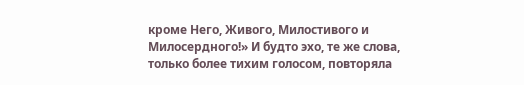кроме Него, Живого, Милостивого и Милосердного!» И будто эхо, те же слова, только более тихим голосом, повторяла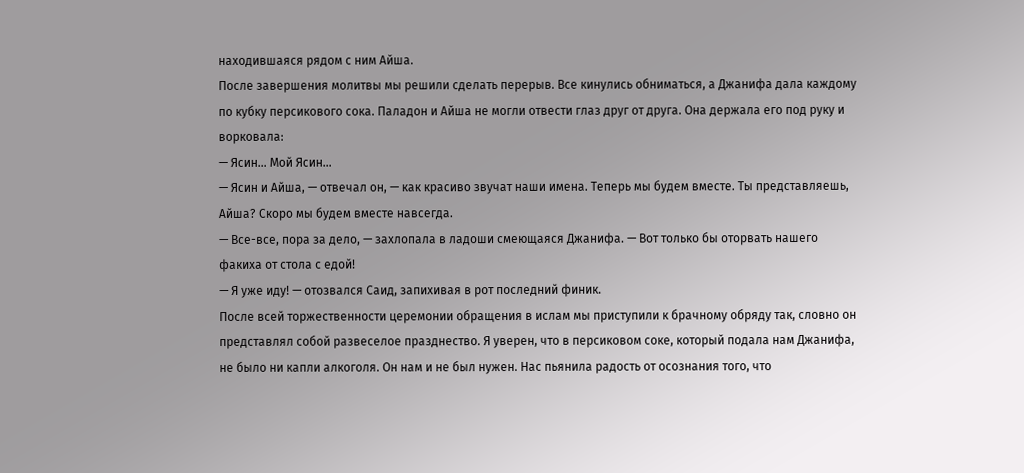находившаяся рядом с ним Айша.
После завершения молитвы мы решили сделать перерыв. Все кинулись обниматься, а Джанифа дала каждому по кубку персикового сока. Паладон и Айша не могли отвести глаз друг от друга. Она держала его под руку и ворковала:
— Ясин… Мой Ясин…
— Ясин и Айша, — отвечал он, — как красиво звучат наши имена. Теперь мы будем вместе. Ты представляешь, Айша? Скоро мы будем вместе навсегда.
— Все-все, пора за дело, — захлопала в ладоши смеющаяся Джанифа. — Вот только бы оторвать нашего факиха от стола с едой!
— Я уже иду! — отозвался Саид, запихивая в рот последний финик.
После всей торжественности церемонии обращения в ислам мы приступили к брачному обряду так, словно он представлял собой развеселое празднество. Я уверен, что в персиковом соке, который подала нам Джанифа, не было ни капли алкоголя. Он нам и не был нужен. Нас пьянила радость от осознания того, что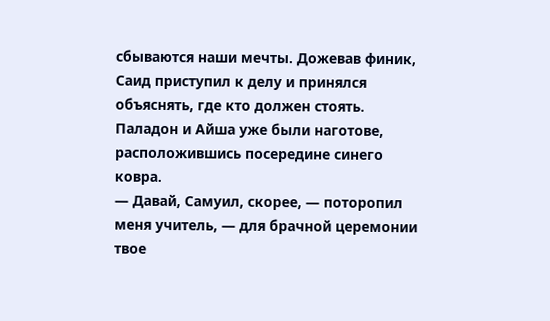сбываются наши мечты. Дожевав финик, Саид приступил к делу и принялся объяснять, где кто должен стоять. Паладон и Айша уже были наготове, расположившись посередине синего ковра.
— Давай, Самуил, скорее, — поторопил меня учитель, — для брачной церемонии твое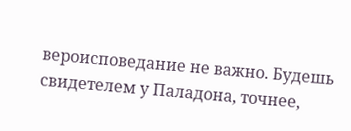вероисповедание не важно. Будешь свидетелем у Паладона, точнее,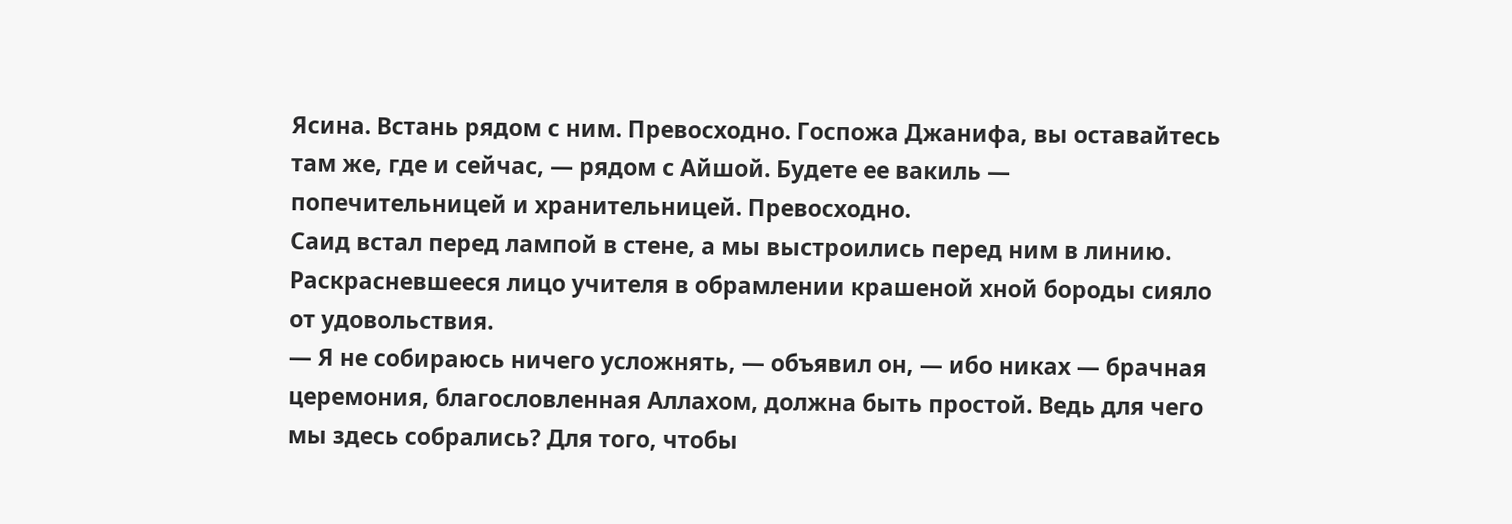Ясина. Встань рядом с ним. Превосходно. Госпожа Джанифа, вы оставайтесь там же, где и сейчас, — рядом с Айшой. Будете ее вакиль — попечительницей и хранительницей. Превосходно.
Саид встал перед лампой в стене, а мы выстроились перед ним в линию. Раскрасневшееся лицо учителя в обрамлении крашеной хной бороды сияло от удовольствия.
— Я не собираюсь ничего усложнять, — объявил он, — ибо никах — брачная церемония, благословленная Аллахом, должна быть простой. Ведь для чего мы здесь собрались? Для того, чтобы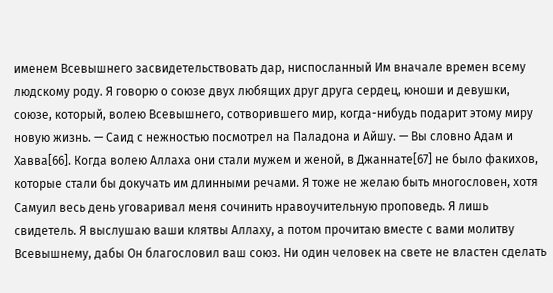именем Всевышнего засвидетельствовать дар, ниспосланный Им вначале времен всему людскому роду. Я говорю о союзе двух любящих друг друга сердец, юноши и девушки, союзе, который, волею Всевышнего, сотворившего мир, когда-нибудь подарит этому миру новую жизнь. — Саид с нежностью посмотрел на Паладона и Айшу. — Вы словно Адам и Хавва[66]. Когда волею Аллаха они стали мужем и женой, в Джаннате[67] не было факихов, которые стали бы докучать им длинными речами. Я тоже не желаю быть многословен, хотя Самуил весь день уговаривал меня сочинить нравоучительную проповедь. Я лишь свидетель. Я выслушаю ваши клятвы Аллаху, а потом прочитаю вместе с вами молитву Всевышнему, дабы Он благословил ваш союз. Ни один человек на свете не властен сделать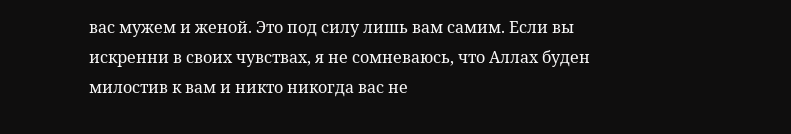вас мужем и женой. Это под силу лишь вам самим. Если вы искренни в своих чувствах, я не сомневаюсь, что Аллах буден милостив к вам и никто никогда вас не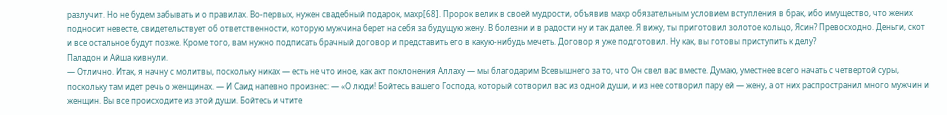разлучит. Но не будем забывать и о правилах. Во-первых, нужен свадебный подарок, махр[68]. Пророк велик в своей мудрости, объявив махр обязательным условием вступления в брак, ибо имущество, что жених подносит невесте, свидетельствует об ответственности, которую мужчина берет на себя за будущую жену. В болезни и в радости ну и так далее. Я вижу, ты приготовил золотое кольцо, Ясин? Превосходно. Деньги, скот и все остальное будут позже. Кроме того, вам нужно подписать брачный договор и представить его в какую-нибудь мечеть. Договор я уже подготовил. Ну как, вы готовы приступить к делу?
Паладон и Айша кивнули.
— Отлично. Итак, я начну с молитвы, поскольку никах — есть не что иное, как акт поклонения Аллаху — мы благодарим Всевышнего за то, что Он свел вас вместе. Думаю, уместнее всего начать с четвертой суры, поскольку там идет речь о женщинах. — И Саид напевно произнес: — «О люди! Бойтесь вашего Господа, который сотворил вас из одной души, и из нее сотворил пару ей — жену, а от них распространил много мужчин и женщин. Вы все происходите из этой души. Бойтесь и чтите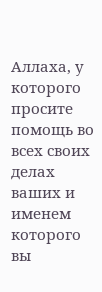Аллаха, у которого просите помощь во всех своих делах ваших и именем которого вы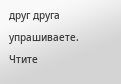друг друга упрашиваете. Чтите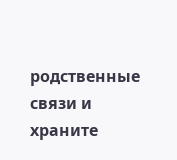родственные связи и храните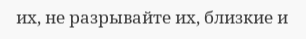их, не разрывайте их, близкие и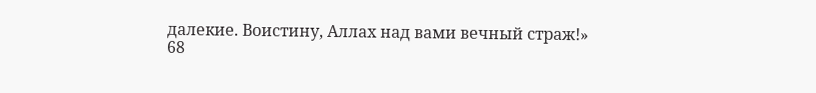далекие. Воистину, Аллах над вами вечный страж!»
68